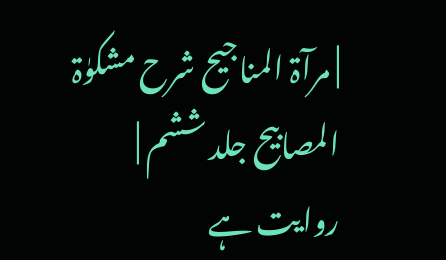| مرآۃ المناجیح شرح مشکوٰۃ المصابیح جلد ششم |
روایت ہے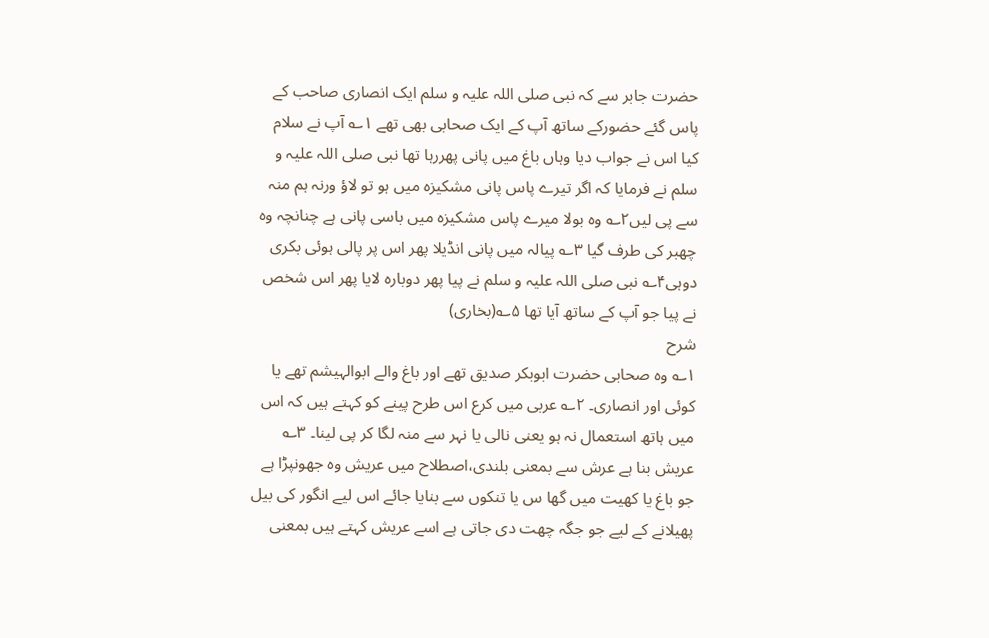حضرت جابر سے کہ نبی صلی اللہ علیہ و سلم ایک انصاری صاحب کے پاس گئے حضورکے ساتھ آپ کے ایک صحابی بھی تھے ۱؎ آپ نے سلام کیا اس نے جواب دیا وہاں باغ میں پانی پھررہا تھا نبی صلی اللہ علیہ و سلم نے فرمایا کہ اگر تیرے پاس پانی مشکیزہ میں ہو تو لاؤ ورنہ ہم منہ سے پی لیں۲؎ وہ بولا میرے پاس مشکیزہ میں باسی پانی ہے چنانچہ وہ چھبر کی طرف گیا ۳؎ پیالہ میں پانی انڈیلا پھر اس پر پالی ہوئی بکری دوہی۴؎ نبی صلی اللہ علیہ و سلم نے پیا پھر دوبارہ لایا پھر اس شخص نے پیا جو آپ کے ساتھ آیا تھا ۵؎(بخاری)
شرح
۱؎ وہ صحابی حضرت ابوبکر صدیق تھے اور باغ والے ابوالہیشم تھے یا کوئی اور انصاری۔ ۲؎ عربی میں کرع اس طرح پینے کو کہتے ہیں کہ اس میں ہاتھ استعمال نہ ہو یعنی نالی یا نہر سے منہ لگا کر پی لینا۔ ۳؎ عریش بنا ہے عرش سے بمعنی بلندی،اصطلاح میں عریش وہ جھونپڑا ہے جو باغ یا کھیت میں گھا س یا تنکوں سے بنایا جائے اس لیے انگور کی بیل پھیلانے کے لیے جو جگہ چھت دی جاتی ہے اسے عریش کہتے ہیں بمعنی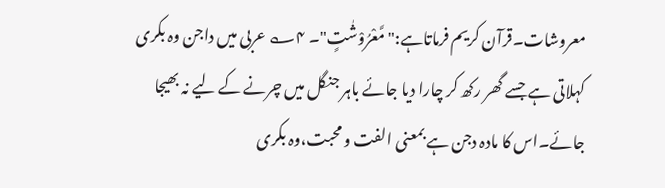معروشات۔قرآن کریم فرماتاہے:"مَّعْرُوْشٰتٍ"۔ ۴؎ عربی میں داجن وہ بکری کہلاتی ہے جسے گھر رکھ کر چارا دیا جائے باہر جنگل میں چرنے کے لیے نہ بھیجا جائے۔اس کا مادہ دجن ہے بمعنی الفت و محبت،وہ بکری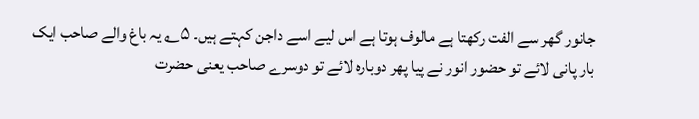جانور گھر سے الفت رکھتا ہے مالوف ہوتا ہے اس لیے اسے داجن کہتے ہیں۔ ۵؎ یہ باغ والے صاحب ایک بار پانی لائے تو حضور انور نے پیا پھر دوبارہ لائے تو دوسرے صاحب یعنی حضرت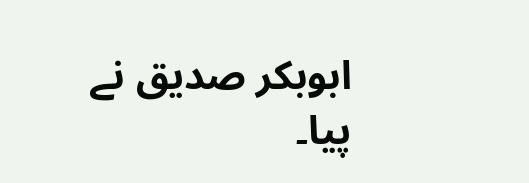ابوبکر صدیق نے پیا۔